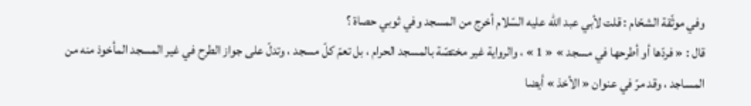وفي موثّقة الشحّام : قلت لأبي عبد اللّه عليه السّلام أخرج من المسجد وفي ثوبي حصاة ؟
قال : « فردّها أو أطرحها في مسجد » « 1 » ، والرواية غير مختصّة بالمسجد الحرام ، بل تعمّ كلّ مسجد ، وتدلّ على جواز الطرح في غير المسجد المأخوذ منه من المساجد ، وقد مرّ في عنوان « الأخذ » أيضا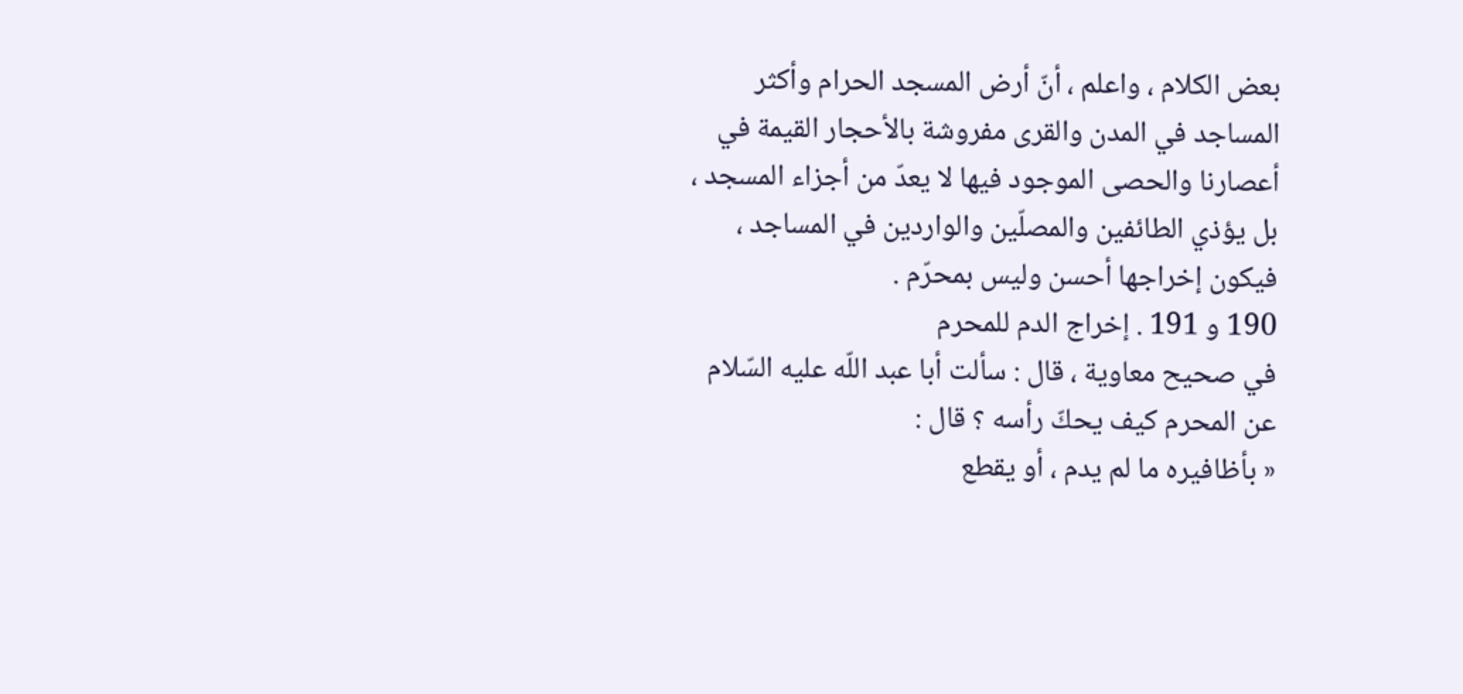بعض الكلام ، واعلم ، أنّ أرض المسجد الحرام وأكثر المساجد في المدن والقرى مفروشة بالأحجار القيمة في أعصارنا والحصى الموجود فيها لا يعدّ من أجزاء المسجد ، بل يؤذي الطائفين والمصلّين والواردين في المساجد ، فيكون إخراجها أحسن وليس بمحرّم .
190 و 191 . إخراج الدم للمحرم
في صحيح معاوية ، قال : سألت أبا عبد اللّه عليه السّلام عن المحرم كيف يحكّ رأسه ؟ قال :
« بأظافيره ما لم يدم ، أو يقطع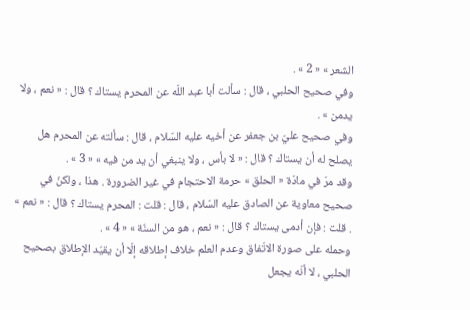الشعر » « 2 » .
وفي صحيح الحلبي ، قال : سألت أبا عبد اللّه عن المحرم يستاك ؟ قال : « نعم ، ولا يدمن » .
وفي صحيح عليّ بن جعفر عن أخيه عليه السّلام ، قال : سألته عن المحرم هل يصلح له أن يستاك ؟ قال : « لا بأس ، ولا ينبغي أن يد من فيه » « 3 » .
وقد مرّ في مادّة « الحلق » حرمة الاحتجام في غير الضرورة . هذا ، ولكنّ في صحيح معاوية عن الصادق عليه السّلام ، قال : قلت : المحرم يستاك ؟ قال : « نعم » . قلت : فإن أدمى يستاك ؟ قال : « نعم ، هو من السنّة » « 4 » .
وحمله على صورة الاتّفاق وعدم العلم خلاف إطلاقه إلّا أن يقيّد الإطلاق بصحيح الحلبي ، لا أنّه يجعل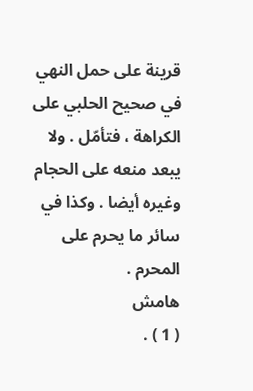قرينة على حمل النهي في صحيح الحلبي على الكراهة ، فتأمّل . ولا يبعد منعه على الحجام وغيره أيضا . وكذا في سائر ما يحرم على المحرم .
هامش
( 1 ) .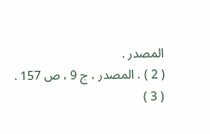المصدر .
( 2 ) . المصدر ، ج 9 ، ص 157 .
( 3 )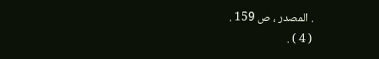. المصدر ، ص 159 .
( 4 ) .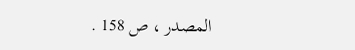المصدر ، ص 158 .